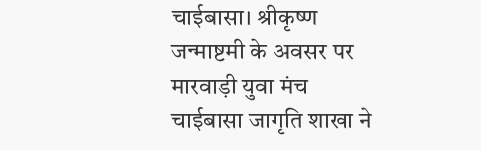चाईबासा। श्रीकृष्ण जन्माष्टमी के अवसर पर मारवाड़ी युवा मंच चाईबासा जागृति शाखा ने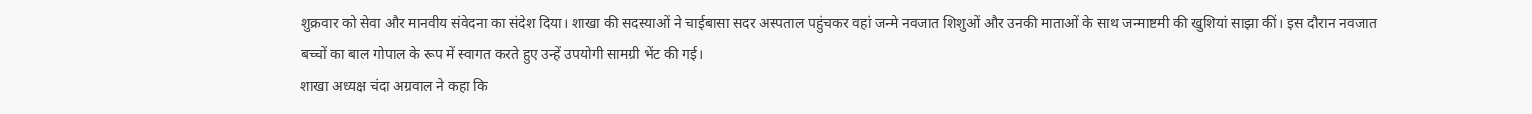शुक्रवार को सेवा और मानवीय संवेदना का संदेश दिया। शाखा की सदस्याओं ने चाईबासा सदर अस्पताल पहुंचकर वहां जन्मे नवजात शिशुओं और उनकी माताओं के साथ जन्माष्टमी की खुशियां साझा कीं। इस दौरान नवजात बच्चों का बाल गोपाल के रूप में स्वागत करते हुए उन्हें उपयोगी सामग्री भेंट की गई।
शाखा अध्यक्ष चंदा अग्रवाल ने कहा कि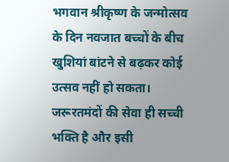भगवान श्रीकृष्ण के जन्मोत्सव के दिन नवजात बच्चों के बीच खुशियां बांटने से बढ़कर कोई उत्सव नहीं हो सकता। जरूरतमंदों की सेवा ही सच्ची भक्ति है और इसी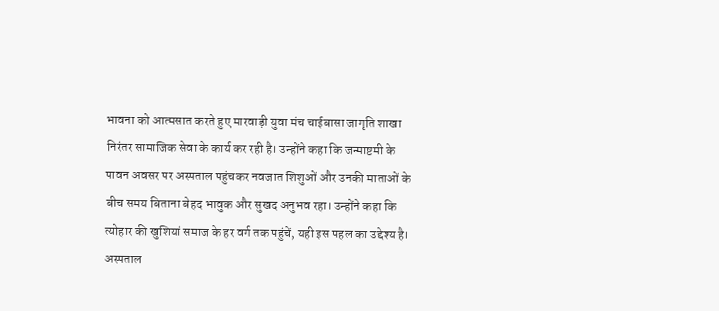भावना को आत्मसात करते हुए मारवाड़ी युवा मंच चाईबासा जागृति शाखा निरंतर सामाजिक सेवा के कार्य कर रही है। उन्होंने कहा कि जन्माष्टमी के पावन अवसर पर अस्पताल पहुंचकर नवजात शिशुओं और उनकी माताओं के बीच समय बिताना बेहद भावुक और सुखद अनुभव रहा। उन्होंने कहा कि त्योहार की खुशियां समाज के हर वर्ग तक पहुंचें, यही इस पहल का उद्देश्य है।
अस्पताल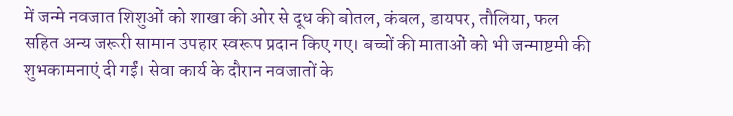में जन्मे नवजात शिशुओं को शाखा की ओर से दूध की बोतल, कंबल, डायपर, तौलिया, फल सहित अन्य जरूरी सामान उपहार स्वरूप प्रदान किए गए। बच्चों की माताओं को भी जन्माष्टमी की शुभकामनाएं दी गईं। सेवा कार्य के दौरान नवजातों के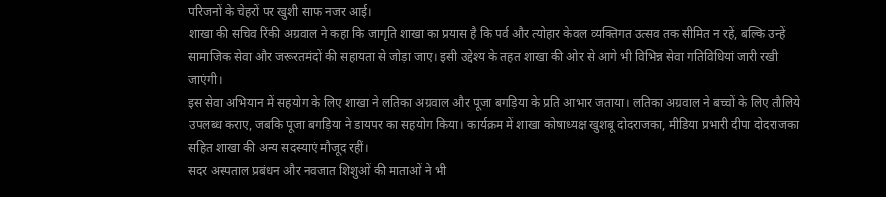परिजनों के चेहरों पर खुशी साफ नजर आई।
शाखा की सचिव रिंकी अग्रवाल ने कहा कि जागृति शाखा का प्रयास है कि पर्व और त्योहार केवल व्यक्तिगत उत्सव तक सीमित न रहें, बल्कि उन्हें सामाजिक सेवा और जरूरतमंदों की सहायता से जोड़ा जाए। इसी उद्देश्य के तहत शाखा की ओर से आगे भी विभिन्न सेवा गतिविधियां जारी रखी जाएंगी।
इस सेवा अभियान में सहयोग के लिए शाखा ने लतिका अग्रवाल और पूजा बगड़िया के प्रति आभार जताया। लतिका अग्रवाल ने बच्चों के लिए तौलिये उपलब्ध कराए, जबकि पूजा बगड़िया ने डायपर का सहयोग किया। कार्यक्रम में शाखा कोषाध्यक्ष खुशबू दोदराजका, मीडिया प्रभारी दीपा दोदराजका सहित शाखा की अन्य सदस्याएं मौजूद रहीं।
सदर अस्पताल प्रबंधन और नवजात शिशुओं की माताओं ने भी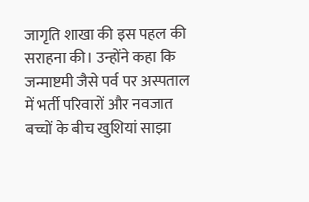जागृति शाखा की इस पहल की सराहना की। उन्होंने कहा कि जन्माष्टमी जैसे पर्व पर अस्पताल में भर्ती परिवारों और नवजात बच्चों के बीच खुशियां साझा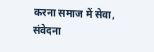करना समाज में सेवा, संवेदना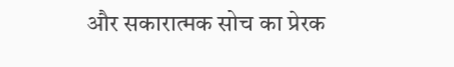और सकारात्मक सोच का प्रेरक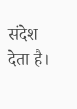संदेश देता है।